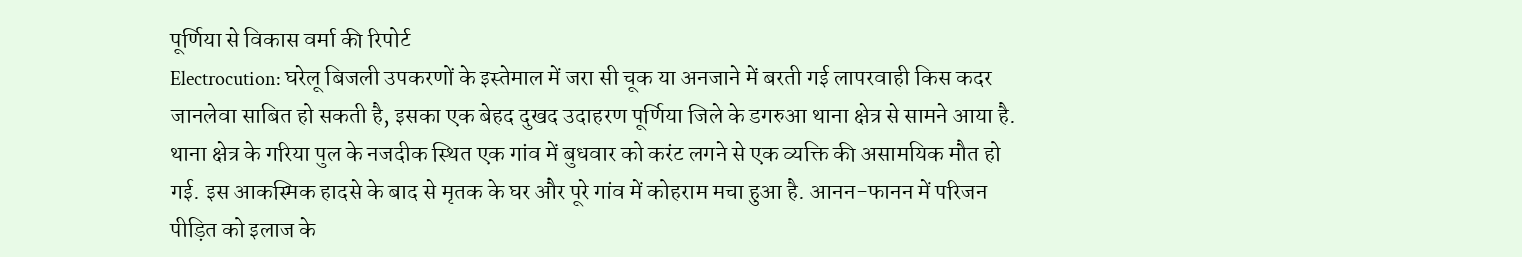पूर्णिया से विकास वर्मा की रिपोर्ट
Electrocution: घरेलू बिजली उपकरणों के इस्तेमाल में जरा सी चूक या अनजाने में बरती गई लापरवाही किस कदर जानलेवा साबित हो सकती है, इसका एक बेहद दुखद उदाहरण पूर्णिया जिले के डगरुआ थाना क्षेत्र से सामने आया है. थाना क्षेत्र के गरिया पुल के नजदीक स्थित एक गांव में बुधवार को करंट लगने से एक व्यक्ति की असामयिक मौत हो गई. इस आकस्मिक हादसे के बाद से मृतक के घर और पूरे गांव में कोहराम मचा हुआ है. आनन-फानन में परिजन पीड़ित को इलाज के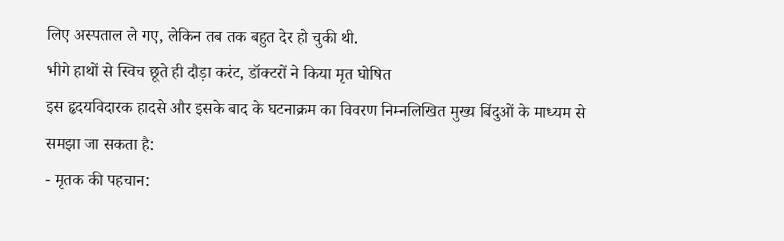लिए अस्पताल ले गए, लेकिन तब तक बहुत देर हो चुकी थी.
भीगे हाथों से स्विच छूते ही दौड़ा करंट, डॉक्टरों ने किया मृत घोषित
इस हृदयविदारक हादसे और इसके बाद के घटनाक्रम का विवरण निम्नलिखित मुख्य बिंदुओं के माध्यम से समझा जा सकता है:
- मृतक की पहचान: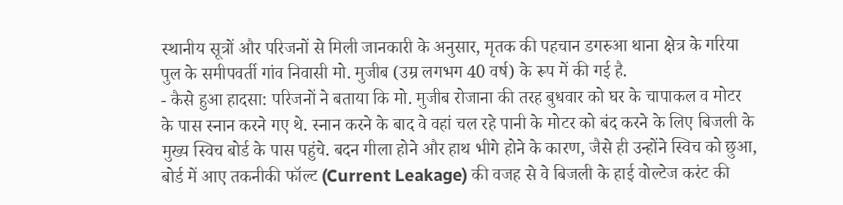स्थानीय सूत्रों और परिजनों से मिली जानकारी के अनुसार, मृतक की पहचान डगरुआ थाना क्षेत्र के गरिया पुल के समीपवर्ती गांव निवासी मो. मुजीब (उम्र लगभग 40 वर्ष) के रूप में की गई है.
- कैसे हुआ हादसा: परिजनों ने बताया कि मो. मुजीब रोजाना की तरह बुधवार को घर के चापाकल व मोटर के पास स्नान करने गए थे. स्नान करने के बाद वे वहां चल रहे पानी के मोटर को बंद करने के लिए बिजली के मुख्य स्विच बोर्ड के पास पहुंचे. बदन गीला होने और हाथ भीगे होने के कारण, जैसे ही उन्होंने स्विच को छुआ, बोर्ड में आए तकनीकी फॉल्ट (Current Leakage) की वजह से वे बिजली के हाई वोल्टेज करंट की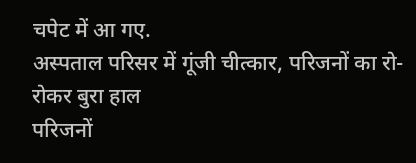चपेट में आ गए.
अस्पताल परिसर में गूंजी चीत्कार, परिजनों का रो-रोकर बुरा हाल
परिजनों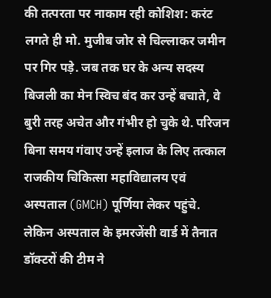की तत्परता पर नाकाम रही कोशिश: करंट लगते ही मो. मुजीब जोर से चिल्लाकर जमीन पर गिर पड़े. जब तक घर के अन्य सदस्य बिजली का मेन स्विच बंद कर उन्हें बचाते, वे बुरी तरह अचेत और गंभीर हो चुके थे. परिजन बिना समय गंवाए उन्हें इलाज के लिए तत्काल राजकीय चिकित्सा महाविद्यालय एवं अस्पताल (GMCH) पूर्णिया लेकर पहुंचे. लेकिन अस्पताल के इमरजेंसी वार्ड में तैनात डॉक्टरों की टीम ने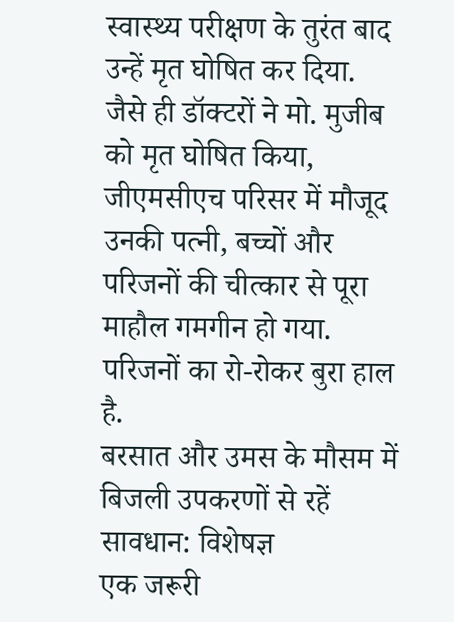स्वास्थ्य परीक्षण के तुरंत बाद उन्हें मृत घोषित कर दिया.
जैसे ही डॉक्टरों ने मो. मुजीब को मृत घोषित किया, जीएमसीएच परिसर में मौजूद उनकी पत्नी, बच्चों और परिजनों की चीत्कार से पूरा माहौल गमगीन हो गया. परिजनों का रो-रोकर बुरा हाल है.
बरसात और उमस के मौसम में बिजली उपकरणों से रहें सावधान: विशेषज्ञ
एक जरूरी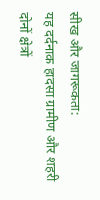सीख और जागरूकता:
यह दर्दनाक हादसा ग्रामीण और शहरी दोनों क्षेत्रों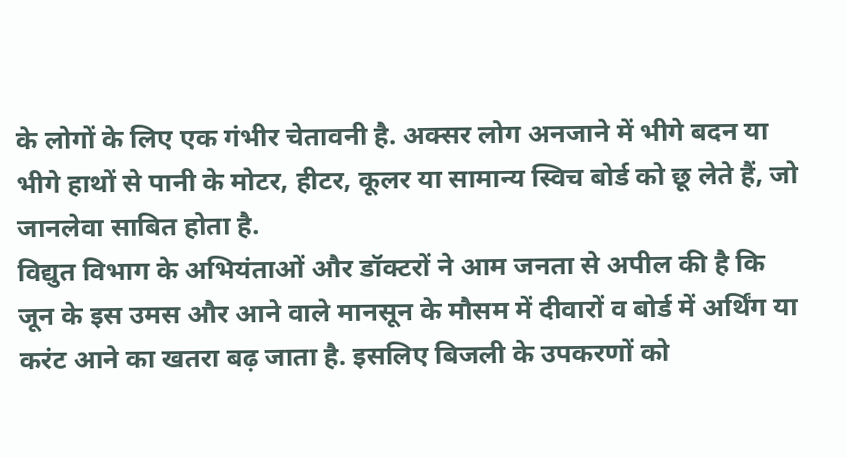के लोगों के लिए एक गंभीर चेतावनी है. अक्सर लोग अनजाने में भीगे बदन या भीगे हाथों से पानी के मोटर, हीटर, कूलर या सामान्य स्विच बोर्ड को छू लेते हैं, जो जानलेवा साबित होता है.
विद्युत विभाग के अभियंताओं और डॉक्टरों ने आम जनता से अपील की है कि जून के इस उमस और आने वाले मानसून के मौसम में दीवारों व बोर्ड में अर्थिंग या करंट आने का खतरा बढ़ जाता है. इसलिए बिजली के उपकरणों को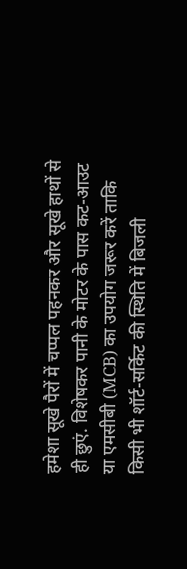हमेशा सूखे पैरों में चप्पल पहनकर और सूखे हाथों से ही छुएं. विशेषकर पानी के मोटर के पास कट-आउट या एमसीबी (MCB) का उपयोग जरूर करें ताकि किसी भी शॉर्ट-सर्किट की स्थिति में बिजली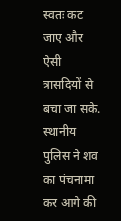स्वतः कट जाए और ऐसी त्रासदियों से बचा जा सके. स्थानीय पुलिस ने शव का पंचनामा कर आगे की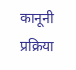कानूनी प्रक्रिया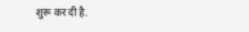शुरू कर दी है.